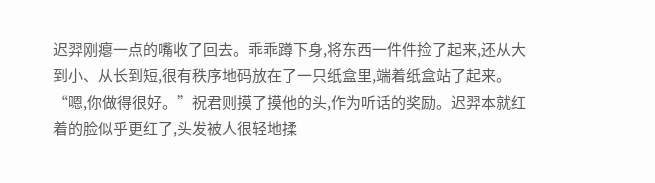迟羿刚瘪一点的嘴收了回去。乖乖蹲下身,将东西一件件捡了起来,还从大到小、从长到短,很有秩序地码放在了一只纸盒里,端着纸盒站了起来。“嗯,你做得很好。”祝君则摸了摸他的头,作为听话的奖励。迟羿本就红着的脸似乎更红了,头发被人很轻地揉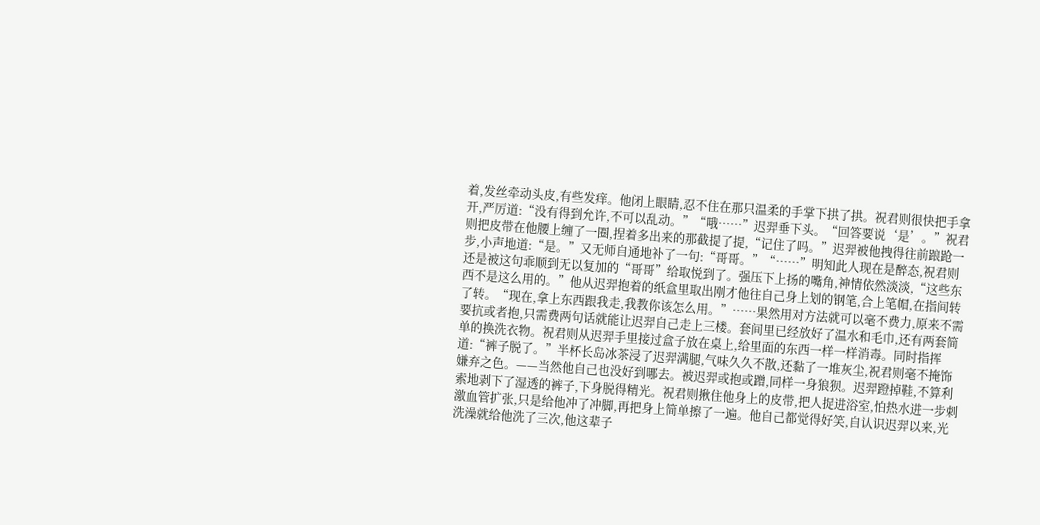着,发丝牵动头皮,有些发痒。他闭上眼睛,忍不住在那只温柔的手掌下拱了拱。祝君则很快把手拿开,严厉道:“没有得到允许,不可以乱动。”“哦……”迟羿垂下头。“回答要说‘是’。”祝君则把皮带在他腰上缠了一圈,捏着多出来的那截提了提,“记住了吗。”迟羿被他拽得往前踉跄一步,小声地道:“是。”又无师自通地补了一句:“哥哥。”“……”明知此人现在是醉态,祝君则还是被这句乖顺到无以复加的“哥哥”给取悦到了。强压下上扬的嘴角,神情依然淡淡,“这些东西不是这么用的。”他从迟羿抱着的纸盒里取出刚才他往自己身上划的钢笔,合上笔帽,在指间转了转。“现在,拿上东西跟我走,我教你该怎么用。”……果然用对方法就可以毫不费力,原来不需要抗或者抱,只需费两句话就能让迟羿自己走上三楼。套间里已经放好了温水和毛巾,还有两套简单的换洗衣物。祝君则从迟羿手里接过盒子放在桌上,给里面的东西一样一样消毒。同时指挥道:“裤子脱了。”半杯长岛冰茶浸了迟羿满腿,气味久久不散,还黏了一堆灰尘,祝君则毫不掩饰嫌弃之色。——当然他自己也没好到哪去。被迟羿或抱或蹭,同样一身狼狈。迟羿蹬掉鞋,不算利索地剥下了湿透的裤子,下身脱得精光。祝君则揪住他身上的皮带,把人捉进浴室,怕热水进一步刺激血管扩张,只是给他冲了冲脚,再把身上简单擦了一遍。他自己都觉得好笑,自认识迟羿以来,光洗澡就给他洗了三次,他这辈子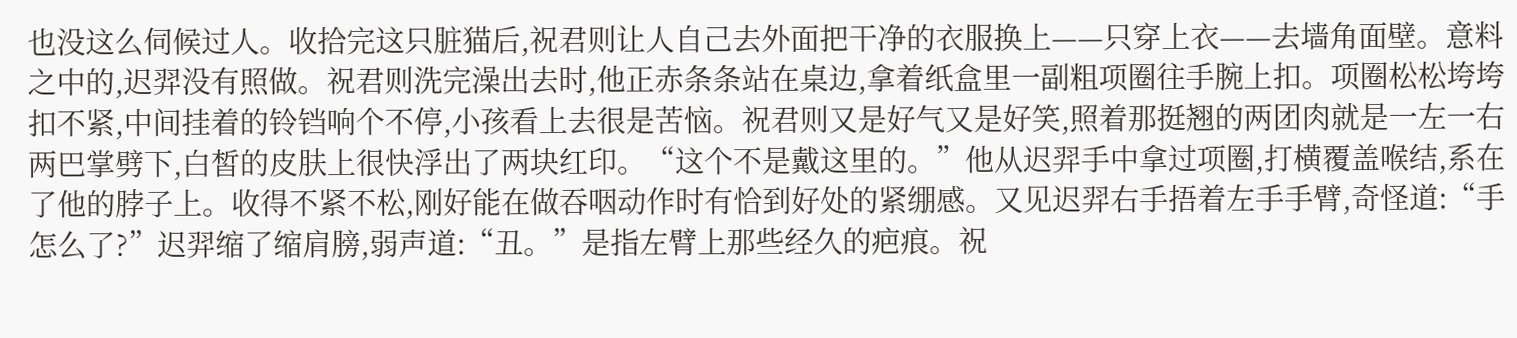也没这么伺候过人。收拾完这只脏猫后,祝君则让人自己去外面把干净的衣服换上——只穿上衣——去墙角面壁。意料之中的,迟羿没有照做。祝君则洗完澡出去时,他正赤条条站在桌边,拿着纸盒里一副粗项圈往手腕上扣。项圈松松垮垮扣不紧,中间挂着的铃铛响个不停,小孩看上去很是苦恼。祝君则又是好气又是好笑,照着那挺翘的两团肉就是一左一右两巴掌劈下,白皙的皮肤上很快浮出了两块红印。“这个不是戴这里的。”他从迟羿手中拿过项圈,打横覆盖喉结,系在了他的脖子上。收得不紧不松,刚好能在做吞咽动作时有恰到好处的紧绷感。又见迟羿右手捂着左手手臂,奇怪道:“手怎么了?”迟羿缩了缩肩膀,弱声道:“丑。”是指左臂上那些经久的疤痕。祝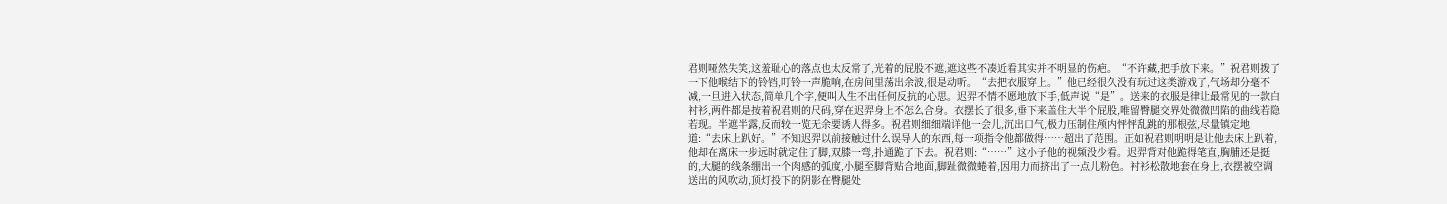君则哑然失笑,这羞耻心的落点也太反常了,光着的屁股不遮,遮这些不凑近看其实并不明显的伤疤。“不许藏,把手放下来。”祝君则拨了一下他喉结下的铃铛,叮铃一声脆响,在房间里荡出余波,很是动听。“去把衣服穿上。”他已经很久没有玩过这类游戏了,气场却分毫不减,一旦进入状态,简单几个字,便叫人生不出任何反抗的心思。迟羿不情不愿地放下手,低声说“是”。送来的衣服是律让最常见的一款白衬衫,两件都是按着祝君则的尺码,穿在迟羿身上不怎么合身。衣摆长了很多,垂下来盖住大半个屁股,唯留臀腿交界处微微凹陷的曲线若隐若现。半遮半露,反而较一览无余要诱人得多。祝君则细细端详他一会儿,沉出口气,极力压制住颅内怦怦乱跳的那根弦,尽量镇定地道:“去床上趴好。”不知迟羿以前接触过什么误导人的东西,每一项指令他都做得……超出了范围。正如祝君则明明是让他去床上趴着,他却在离床一步远时就定住了脚,双膝一弯,扑通跪了下去。祝君则:“……”这小子他的视频没少看。迟羿背对他跪得笔直,胸脯还是挺的,大腿的线条绷出一个肉感的弧度,小腿至脚背贴合地面,脚趾微微蜷着,因用力而挤出了一点儿粉色。衬衫松散地套在身上,衣摆被空调送出的风吹动,顶灯投下的阴影在臀腿处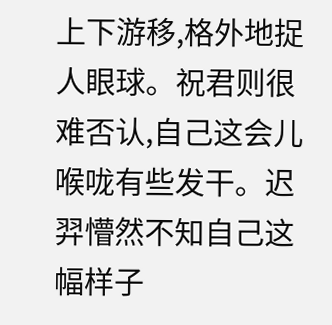上下游移,格外地捉人眼球。祝君则很难否认,自己这会儿喉咙有些发干。迟羿懵然不知自己这幅样子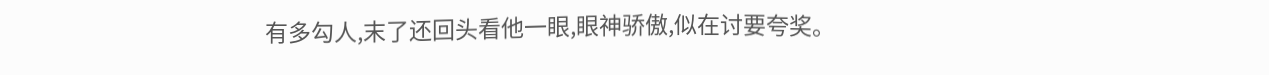有多勾人,末了还回头看他一眼,眼神骄傲,似在讨要夸奖。